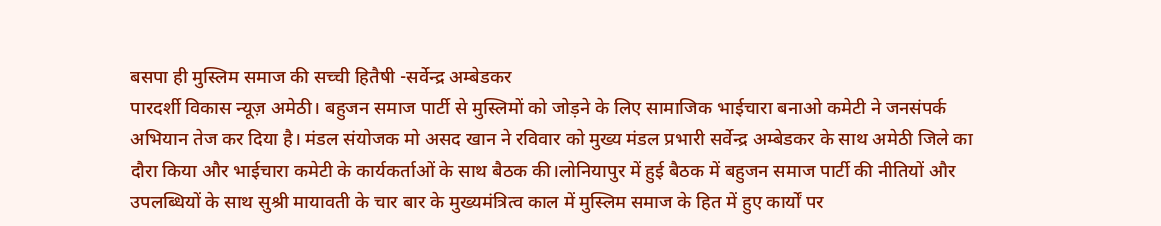बसपा ही मुस्लिम समाज की सच्ची हितैषी -सर्वेन्द्र अम्बेडकर
पारदर्शी विकास न्यूज़ अमेठी। बहुजन समाज पार्टी से मुस्लिमों को जोड़ने के लिए सामाजिक भाईचारा बनाओ कमेटी ने जनसंपर्क अभियान तेज कर दिया है। मंडल संयोजक मो असद खान ने रविवार को मुख्य मंडल प्रभारी सर्वेन्द्र अम्बेडकर के साथ अमेठी जिले का दौरा किया और भाईचारा कमेटी के कार्यकर्ताओं के साथ बैठक की।लोनियापुर में हुई बैठक में बहुजन समाज पार्टी की नीतियों और उपलब्धियों के साथ सुश्री मायावती के चार बार के मुख्यमंत्रित्व काल में मुस्लिम समाज के हित में हुए कार्यों पर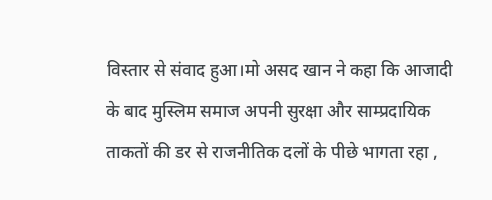विस्तार से संवाद हुआ।मो असद खान ने कहा कि आजादी के बाद मुस्लिम समाज अपनी सुरक्षा और साम्प्रदायिक ताकतों की डर से राजनीतिक दलों के पीछे भागता रहा ,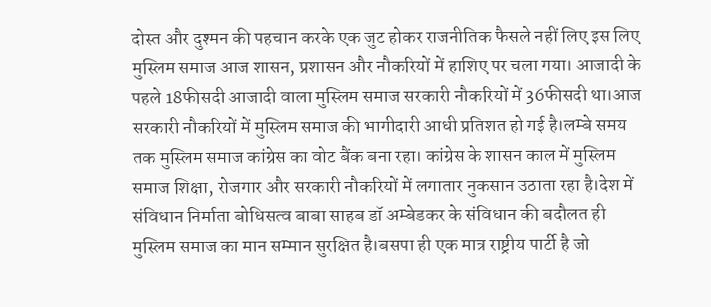दोस्त और दुश्मन की पहचान करके एक जुट होकर राजनीतिक फैसले नहीं लिए इस लिए मुस्लिम समाज आज शासन, प्रशासन और नौकरियों में हाशिए पर चला गया। आजादी के पहले 18फीसदी आजादी वाला मुस्लिम समाज सरकारी नौकरियों में 36फीसदी था।आज सरकारी नौकरियों में मुस्लिम समाज की भागीदारी आधी प्रतिशत हो गई है।लम्बे समय तक मुस्लिम समाज कांग्रेस का वोट बैंक बना रहा। कांग्रेस के शासन काल में मुस्लिम समाज शिक्षा, रोजगार और सरकारी नौकरियों में लगातार नुकसान उठाता रहा है।देश में संविधान निर्माता बोधिसत्व बाबा साहब डॉ अम्बेडकर के संविधान की बदौलत ही मुस्लिम समाज का मान सम्मान सुरक्षित है।बसपा ही एक मात्र राष्ट्रीय पार्टी है जो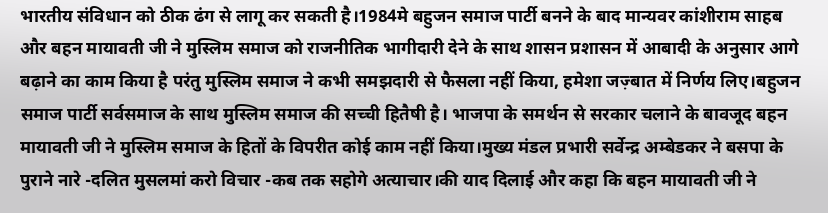भारतीय संविधान को ठीक ढंग से लागू कर सकती है।1984मे बहुजन समाज पार्टी बनने के बाद मान्यवर कांशीराम साहब और बहन मायावती जी ने मुस्लिम समाज को राजनीतिक भागीदारी देने के साथ शासन प्रशासन में आबादी के अनुसार आगे बढ़ाने का काम किया है परंतु मुस्लिम समाज ने कभी समझदारी से फैसला नहीं किया, हमेशा जज़्बात में निर्णय लिए।बहुजन समाज पार्टी सर्वसमाज के साथ मुस्लिम समाज की सच्ची हितैषी है। भाजपा के समर्थन से सरकार चलाने के बावजूद बहन मायावती जी ने मुस्लिम समाज के हितों के विपरीत कोई काम नहीं किया।मुख्य मंडल प्रभारी सर्वेन्द्र अम्बेडकर ने बसपा के पुराने नारे -दलित मुसलमां करो विचार -कब तक सहोगे अत्याचार।की याद दिलाई और कहा कि बहन मायावती जी ने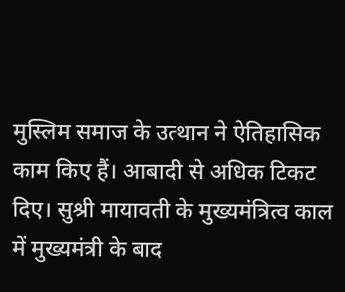मुस्लिम समाज के उत्थान ने ऐतिहासिक काम किए हैं। आबादी से अधिक टिकट दिए। सुश्री मायावती के मुख्यमंत्रित्व काल में मुख्यमंत्री के बाद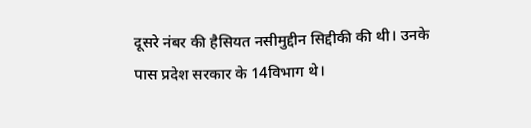दूसरे नंबर की हैसियत नसीमुद्दीन सिद्दीकी की थी। उनके पास प्रदेश सरकार के 14विभाग थे।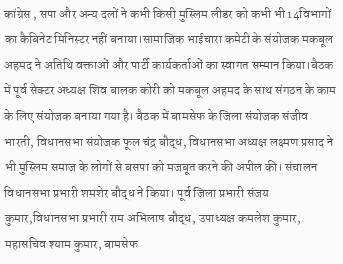कांग्रेस , सपा और अन्य दलों ने कभी किसी मुस्लिम लीडर को कभी भी 14विभागों का कैबिनेट मिनिस्टर नहीं बनाया।सामाजिक भाईचारा कमेटी के संयोजक मकबूल अहमद ने अतिथि वक्ताओं और पार्टी कार्यकर्ताओं का स्वागत सम्मान किया।बैठक में पूर्व सेक्टर अध्यक्ष शिव बालक कोरी को मकबूल अहमद के साथ संगठन के काम के लिए संयोजक बनाया गया है। बैठक में बामसेफ के जिला संयोजक संजीव भारती, विधानसभा संयोजक फूल चंद्र बौद्ध, विधानसभा अध्यक्ष लक्ष्मण प्रसाद ने भी मुस्लिम समाज के लोगों से बसपा को मजबूत करने की अपील की। संचालन विधानसभा प्रभारी शमशेर बौद्ध ने किया। पूर्व जिला प्रभारी संजय कुमार,विधानसभा प्रभारी राम अभिलाष बौद्ध, उपाध्यक्ष कमलेश कुमार, महासचिव श्याम कुमार, बामसेफ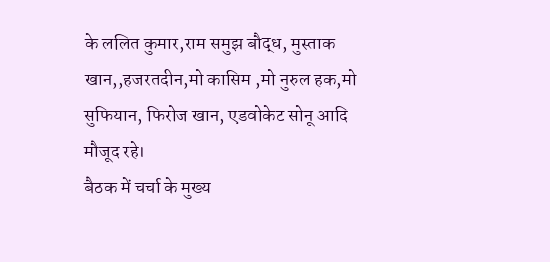के ललित कुमार,राम समुझ बौद्ध, मुस्ताक खान,,हजरतदीन,मो कासिम ,मो नुरुल हक,मो सुफियान, फिरोज खान, एडवोकेट सोनू आदि मौजूद रहे।
बैठक में चर्चा के मुख्य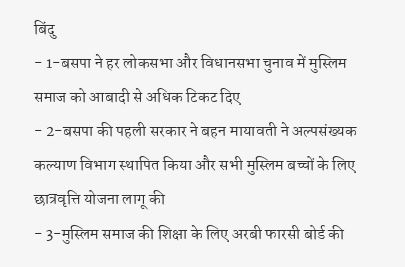बिंदु
- 1-बसपा ने हर लोकसभा और विधानसभा चुनाव में मुस्लिम समाज को आबादी से अधिक टिकट दिए
- 2-बसपा की पहली सरकार ने बहन मायावती ने अल्पसंख्यक कल्याण विभाग स्थापित किया और सभी मुस्लिम बच्चों के लिए छात्रवृत्ति योजना लागू की
- 3-मुस्लिम समाज की शिक्षा के लिए अरबी फारसी बोर्ड की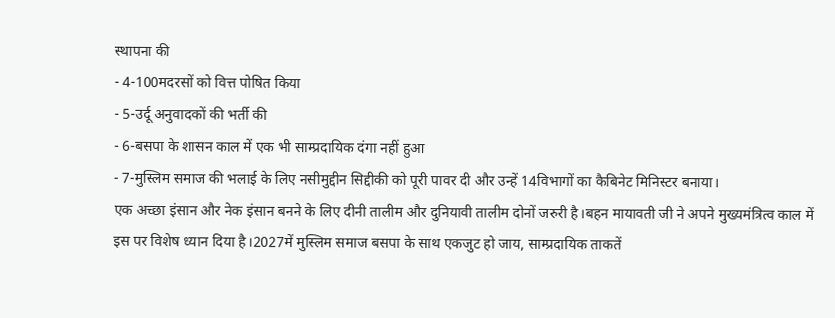स्थापना की
- 4-100मदरसों को वित्त पोषित किया
- 5-उर्दू अनुवादकों की भर्ती की
- 6-बसपा के शासन काल में एक भी साम्प्रदायिक दंगा नहीं हुआ
- 7-मुस्लिम समाज की भलाई के लिए नसीमुद्दीन सिद्दीकी को पूरी पावर दी और उन्हें 14विभागों का कैबिनेट मिनिस्टर बनाया।
एक अच्छा इंसान और नेक इंसान बनने के लिए दीनी तालीम और दुनियावी तालीम दोनों जरुरी है।बहन मायावती जी ने अपने मुख्यमंत्रित्व काल में इस पर विशेष ध्यान दिया है।2027में मुस्लिम समाज बसपा के साथ एकजुट हो जाय, साम्प्रदायिक ताकतें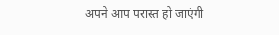अपने आप परास्त हो जाएंगी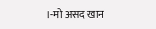।-मो असद खान